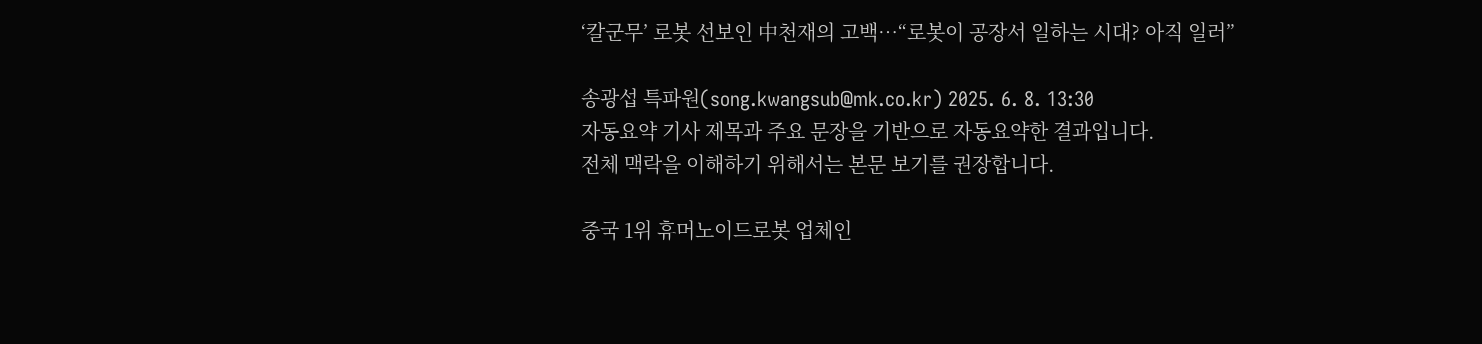‘칼군무’ 로봇 선보인 中천재의 고백…“로봇이 공장서 일하는 시대? 아직 일러”

송광섭 특파원(song.kwangsub@mk.co.kr) 2025. 6. 8. 13:30
자동요약 기사 제목과 주요 문장을 기반으로 자동요약한 결과입니다.
전체 맥락을 이해하기 위해서는 본문 보기를 권장합니다.

중국 1위 휴머노이드로봇 업체인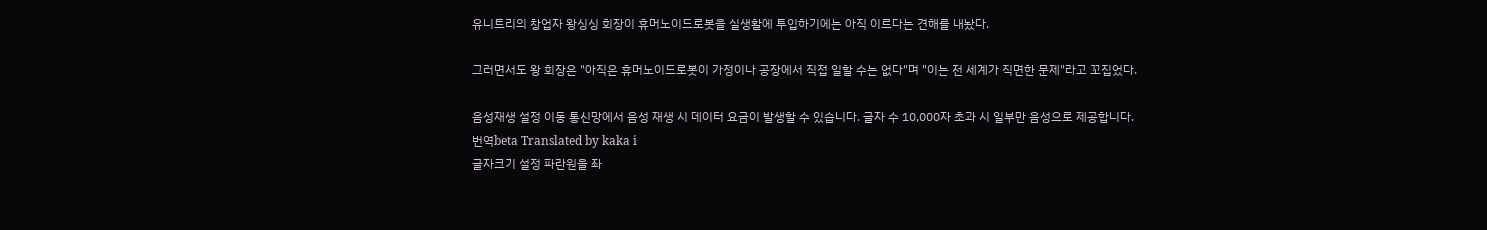유니트리의 창업자 왕싱싱 회장이 휴머노이드로봇을 실생활에 투입하기에는 아직 이르다는 견해를 내놨다.

그러면서도 왕 회장은 "아직은 휴머노이드로봇이 가정이나 공장에서 직접 일할 수는 없다"며 "이는 전 세계가 직면한 문제"라고 꼬집었다.

음성재생 설정 이동 통신망에서 음성 재생 시 데이터 요금이 발생할 수 있습니다. 글자 수 10,000자 초과 시 일부만 음성으로 제공합니다.
번역beta Translated by kaka i
글자크기 설정 파란원을 좌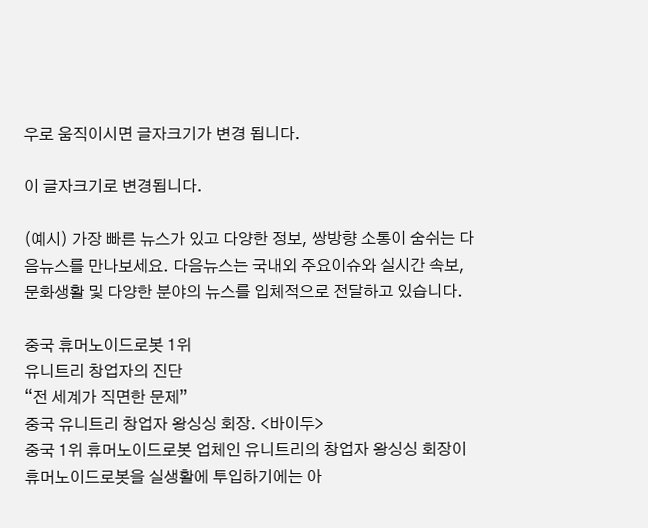우로 움직이시면 글자크기가 변경 됩니다.

이 글자크기로 변경됩니다.

(예시) 가장 빠른 뉴스가 있고 다양한 정보, 쌍방향 소통이 숨쉬는 다음뉴스를 만나보세요. 다음뉴스는 국내외 주요이슈와 실시간 속보, 문화생활 및 다양한 분야의 뉴스를 입체적으로 전달하고 있습니다.

중국 휴머노이드로봇 1위
유니트리 창업자의 진단
“전 세계가 직면한 문제”
중국 유니트리 창업자 왕싱싱 회장. <바이두>
중국 1위 휴머노이드로봇 업체인 유니트리의 창업자 왕싱싱 회장이 휴머노이드로봇을 실생활에 투입하기에는 아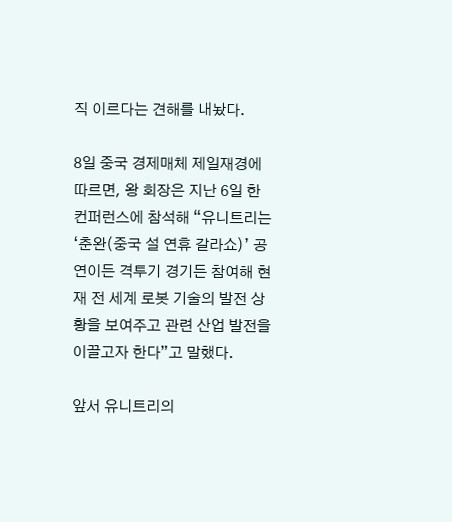직 이르다는 견해를 내놨다.

8일 중국 경제매체 제일재경에 따르면, 왕 회장은 지난 6일 한 컨퍼런스에 참석해 “유니트리는 ‘춘완(중국 설 연휴 갈라쇼)’ 공연이든 격투기 경기든 참여해 현재 전 세계 로봇 기술의 발전 상황을 보여주고 관련 산업 발전을 이끌고자 한다”고 말했다.

앞서 유니트리의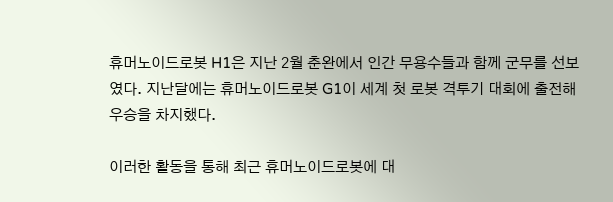휴머노이드로봇 H1은 지난 2월 춘완에서 인간 무용수들과 함께 군무를 선보였다. 지난달에는 휴머노이드로봇 G1이 세계 첫 로봇 격투기 대회에 출전해 우승을 차지했다.

이러한 활동을 통해 최근 휴머노이드로봇에 대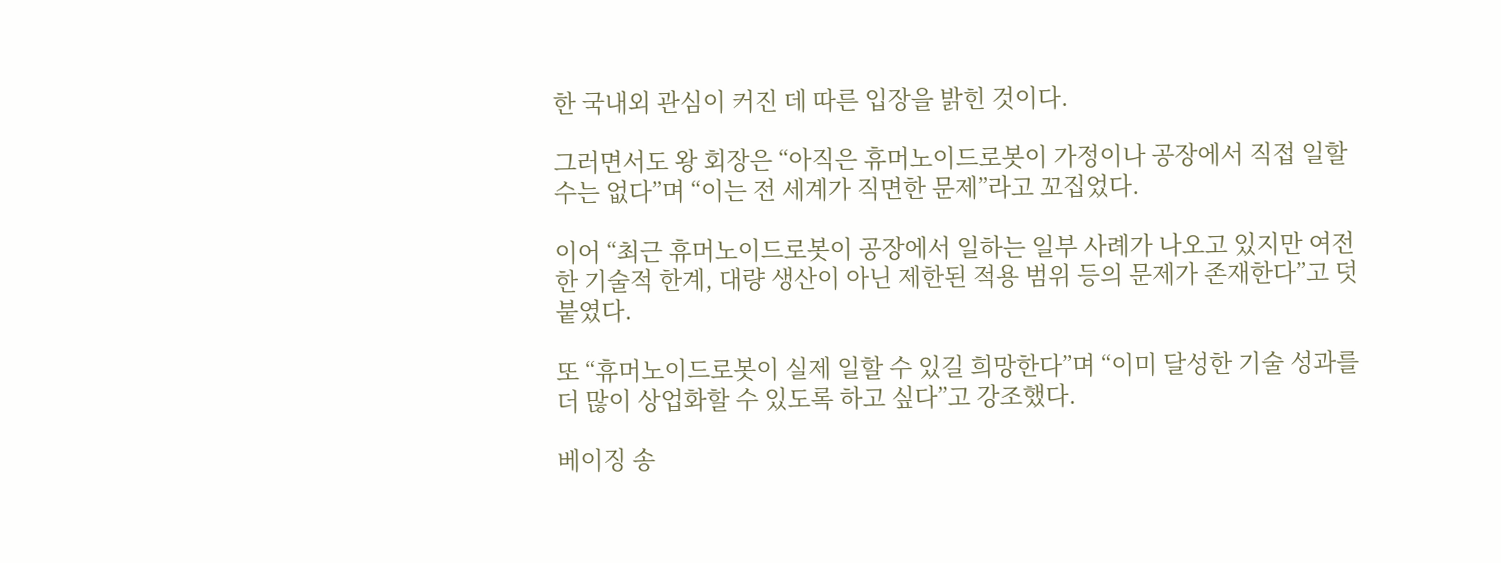한 국내외 관심이 커진 데 따른 입장을 밝힌 것이다.

그러면서도 왕 회장은 “아직은 휴머노이드로봇이 가정이나 공장에서 직접 일할 수는 없다”며 “이는 전 세계가 직면한 문제”라고 꼬집었다.

이어 “최근 휴머노이드로봇이 공장에서 일하는 일부 사례가 나오고 있지만 여전한 기술적 한계, 대량 생산이 아닌 제한된 적용 범위 등의 문제가 존재한다”고 덧붙였다.

또 “휴머노이드로봇이 실제 일할 수 있길 희망한다”며 “이미 달성한 기술 성과를 더 많이 상업화할 수 있도록 하고 싶다”고 강조했다.

베이징 송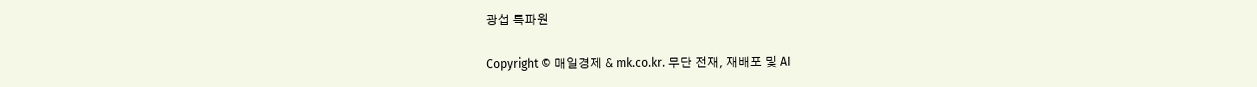광섭 특파원

Copyright © 매일경제 & mk.co.kr. 무단 전재, 재배포 및 AI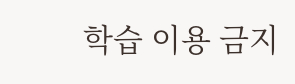학습 이용 금지